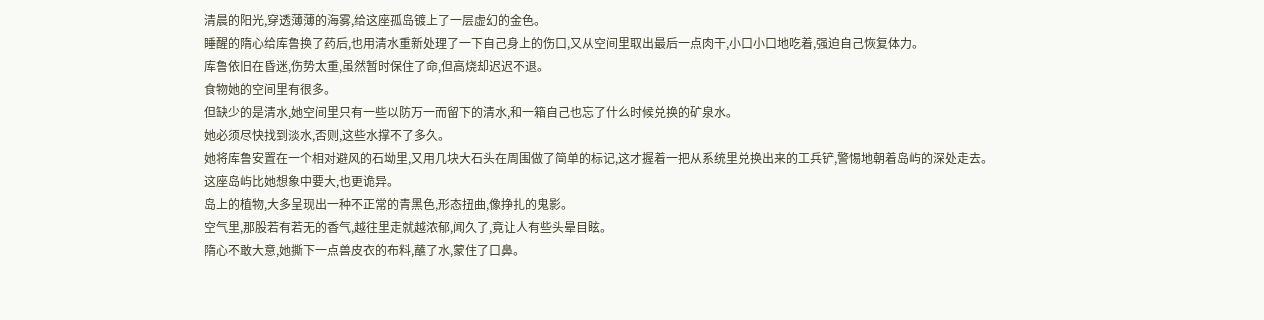清晨的阳光,穿透薄薄的海雾,给这座孤岛镀上了一层虚幻的金色。
睡醒的隋心给库鲁换了药后,也用清水重新处理了一下自己身上的伤口,又从空间里取出最后一点肉干,小口小口地吃着,强迫自己恢复体力。
库鲁依旧在昏迷,伤势太重,虽然暂时保住了命,但高烧却迟迟不退。
食物她的空间里有很多。
但缺少的是清水,她空间里只有一些以防万一而留下的清水,和一箱自己也忘了什么时候兑换的矿泉水。
她必须尽快找到淡水,否则,这些水撑不了多久。
她将库鲁安置在一个相对避风的石坳里,又用几块大石头在周围做了简单的标记,这才握着一把从系统里兑换出来的工兵铲,警惕地朝着岛屿的深处走去。
这座岛屿比她想象中要大,也更诡异。
岛上的植物,大多呈现出一种不正常的青黑色,形态扭曲,像挣扎的鬼影。
空气里,那股若有若无的香气,越往里走就越浓郁,闻久了,竟让人有些头晕目眩。
隋心不敢大意,她撕下一点兽皮衣的布料,蘸了水,蒙住了口鼻。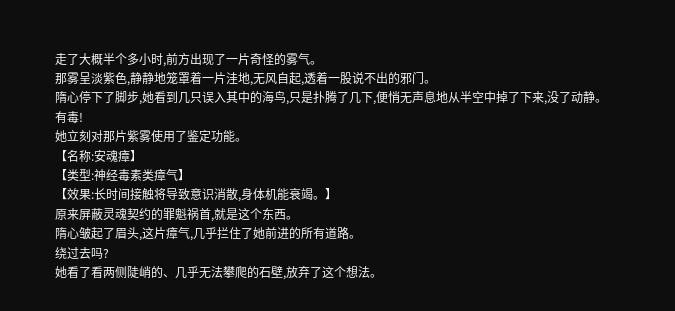走了大概半个多小时,前方出现了一片奇怪的雾气。
那雾呈淡紫色,静静地笼罩着一片洼地,无风自起,透着一股说不出的邪门。
隋心停下了脚步,她看到几只误入其中的海鸟,只是扑腾了几下,便悄无声息地从半空中掉了下来,没了动静。
有毒!
她立刻对那片紫雾使用了鉴定功能。
【名称:安魂瘴】
【类型:神经毒素类瘴气】
【效果:长时间接触将导致意识消散,身体机能衰竭。】
原来屏蔽灵魂契约的罪魁祸首,就是这个东西。
隋心皱起了眉头,这片瘴气,几乎拦住了她前进的所有道路。
绕过去吗?
她看了看两侧陡峭的、几乎无法攀爬的石壁,放弃了这个想法。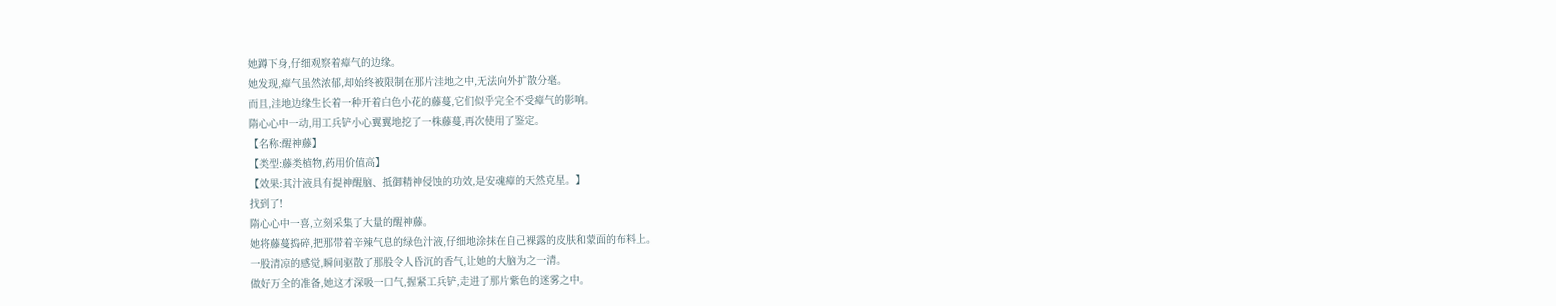她蹲下身,仔细观察着瘴气的边缘。
她发现,瘴气虽然浓郁,却始终被限制在那片洼地之中,无法向外扩散分毫。
而且,洼地边缘生长着一种开着白色小花的藤蔓,它们似乎完全不受瘴气的影响。
隋心心中一动,用工兵铲小心翼翼地挖了一株藤蔓,再次使用了鉴定。
【名称:醒神藤】
【类型:藤类植物,药用价值高】
【效果:其汁液具有提神醒脑、抵御精神侵蚀的功效,是安魂瘴的天然克星。】
找到了!
隋心心中一喜,立刻采集了大量的醒神藤。
她将藤蔓捣碎,把那带着辛辣气息的绿色汁液,仔细地涂抹在自己裸露的皮肤和蒙面的布料上。
一股清凉的感觉,瞬间驱散了那股令人昏沉的香气,让她的大脑为之一清。
做好万全的准备,她这才深吸一口气,握紧工兵铲,走进了那片紫色的迷雾之中。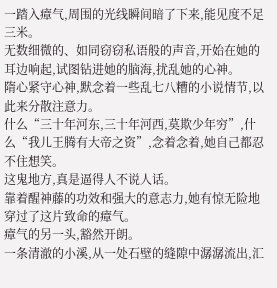一踏入瘴气,周围的光线瞬间暗了下来,能见度不足三米。
无数细微的、如同窃窃私语般的声音,开始在她的耳边响起,试图钻进她的脑海,扰乱她的心神。
隋心紧守心神,默念着一些乱七八糟的小说情节,以此来分散注意力。
什么“三十年河东,三十年河西,莫欺少年穷”,什么“我儿王腾有大帝之资”,念着念着,她自己都忍不住想笑。
这鬼地方,真是逼得人不说人话。
靠着醒神藤的功效和强大的意志力,她有惊无险地穿过了这片致命的瘴气。
瘴气的另一头,豁然开朗。
一条清澈的小溪,从一处石壁的缝隙中潺潺流出,汇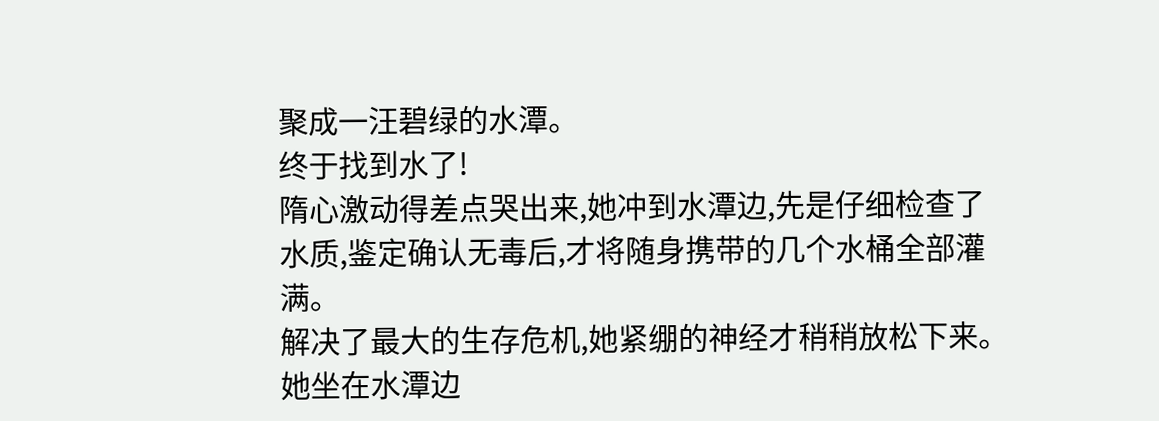聚成一汪碧绿的水潭。
终于找到水了!
隋心激动得差点哭出来,她冲到水潭边,先是仔细检查了水质,鉴定确认无毒后,才将随身携带的几个水桶全部灌满。
解决了最大的生存危机,她紧绷的神经才稍稍放松下来。
她坐在水潭边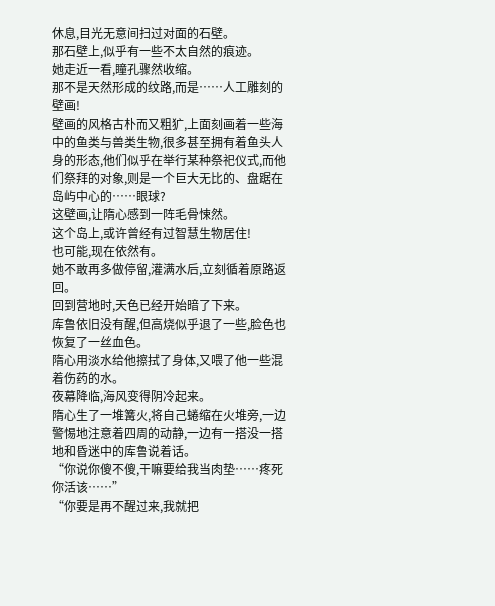休息,目光无意间扫过对面的石壁。
那石壁上,似乎有一些不太自然的痕迹。
她走近一看,瞳孔骤然收缩。
那不是天然形成的纹路,而是……人工雕刻的壁画!
壁画的风格古朴而又粗犷,上面刻画着一些海中的鱼类与兽类生物,很多甚至拥有着鱼头人身的形态,他们似乎在举行某种祭祀仪式,而他们祭拜的对象,则是一个巨大无比的、盘踞在岛屿中心的……眼球?
这壁画,让隋心感到一阵毛骨悚然。
这个岛上,或许曾经有过智慧生物居住!
也可能,现在依然有。
她不敢再多做停留,灌满水后,立刻循着原路返回。
回到营地时,天色已经开始暗了下来。
库鲁依旧没有醒,但高烧似乎退了一些,脸色也恢复了一丝血色。
隋心用淡水给他擦拭了身体,又喂了他一些混着伤药的水。
夜幕降临,海风变得阴冷起来。
隋心生了一堆篝火,将自己蜷缩在火堆旁,一边警惕地注意着四周的动静,一边有一搭没一搭地和昏迷中的库鲁说着话。
“你说你傻不傻,干嘛要给我当肉垫……疼死你活该……”
“你要是再不醒过来,我就把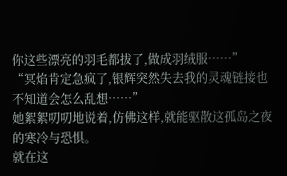你这些漂亮的羽毛都拔了,做成羽绒服……”
“冥焰肯定急疯了,银辉突然失去我的灵魂链接也不知道会怎么乱想……”
她絮絮叨叨地说着,仿佛这样,就能驱散这孤岛之夜的寒冷与恐惧。
就在这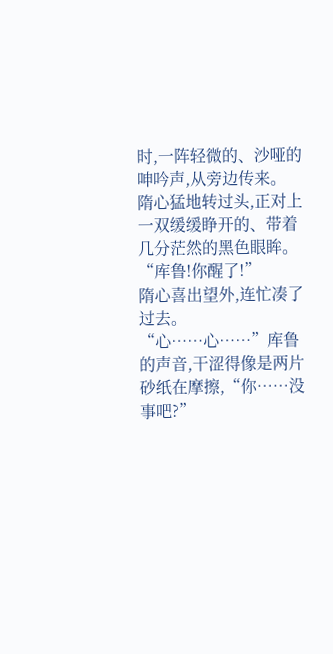时,一阵轻微的、沙哑的呻吟声,从旁边传来。
隋心猛地转过头,正对上一双缓缓睁开的、带着几分茫然的黑色眼眸。
“库鲁!你醒了!”
隋心喜出望外,连忙凑了过去。
“心……心……”库鲁的声音,干涩得像是两片砂纸在摩擦,“你……没事吧?”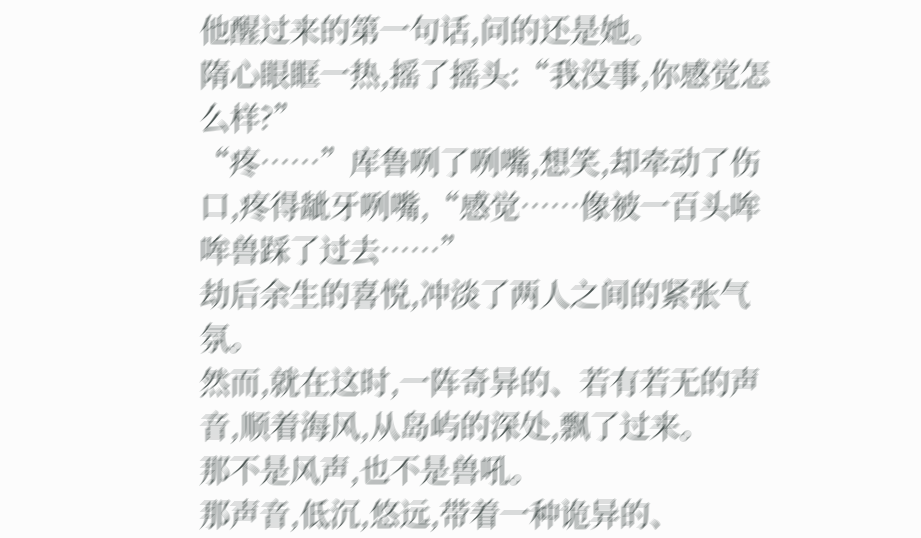他醒过来的第一句话,问的还是她。
隋心眼眶一热,摇了摇头:“我没事,你感觉怎么样?”
“疼……”库鲁咧了咧嘴,想笑,却牵动了伤口,疼得龇牙咧嘴,“感觉……像被一百头哞哞兽踩了过去……”
劫后余生的喜悦,冲淡了两人之间的紧张气氛。
然而,就在这时,一阵奇异的、若有若无的声音,顺着海风,从岛屿的深处,飘了过来。
那不是风声,也不是兽吼。
那声音,低沉,悠远,带着一种诡异的、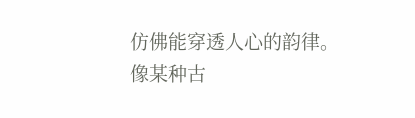仿佛能穿透人心的韵律。
像某种古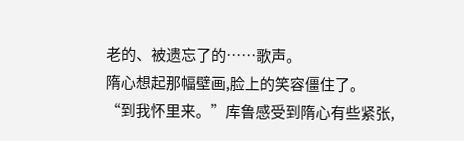老的、被遗忘了的……歌声。
隋心想起那幅壁画,脸上的笑容僵住了。
“到我怀里来。”库鲁感受到隋心有些紧张,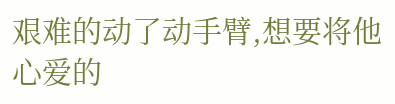艰难的动了动手臂,想要将他心爱的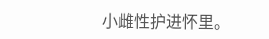小雌性护进怀里。